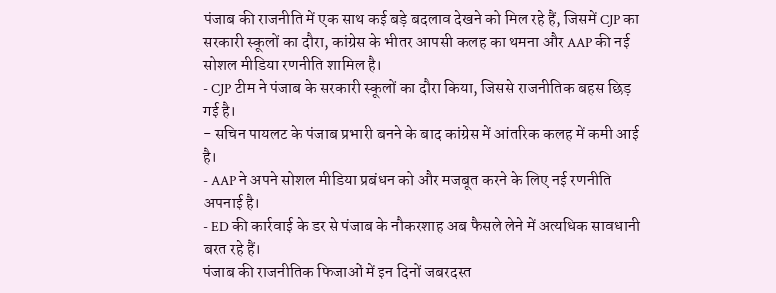पंजाब की राजनीति में एक साथ कई बड़े बदलाव देखने को मिल रहे हैं, जिसमें CJP का सरकारी स्कूलों का दौरा, कांग्रेस के भीतर आपसी कलह का थमना और AAP की नई सोशल मीडिया रणनीति शामिल है।
- CJP टीम ने पंजाब के सरकारी स्कूलों का दौरा किया, जिससे राजनीतिक बहस छिड़ गई है।
- सचिन पायलट के पंजाब प्रभारी बनने के बाद कांग्रेस में आंतरिक कलह में कमी आई है।
- AAP ने अपने सोशल मीडिया प्रबंधन को और मजबूत करने के लिए नई रणनीति अपनाई है।
- ED की कार्रवाई के डर से पंजाब के नौकरशाह अब फैसले लेने में अत्यधिक सावधानी बरत रहे हैं।
पंजाब की राजनीतिक फिजाओं में इन दिनों जबरदस्त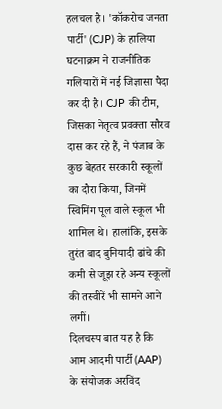हलचल है। 'कॉकरोच जनता पार्टी' (CJP) के हालिया घटनाक्रम ने राजनीतिक गलियारों में नई जिज्ञासा पैदा कर दी है। CJP की टीम, जिसका नेतृत्व प्रवक्ता सौरव दास कर रहे हैं, ने पंजाब के कुछ बेहतर सरकारी स्कूलों का दौरा किया, जिनमें स्विमिंग पूल वाले स्कूल भी शामिल थे। हालांकि, इसके तुरंत बाद बुनियादी ढांचे की कमी से जूझ रहे अन्य स्कूलों की तस्वीरें भी सामने आने लगीं।
दिलचस्प बात यह है कि आम आदमी पार्टी (AAP) के संयोजक अरविंद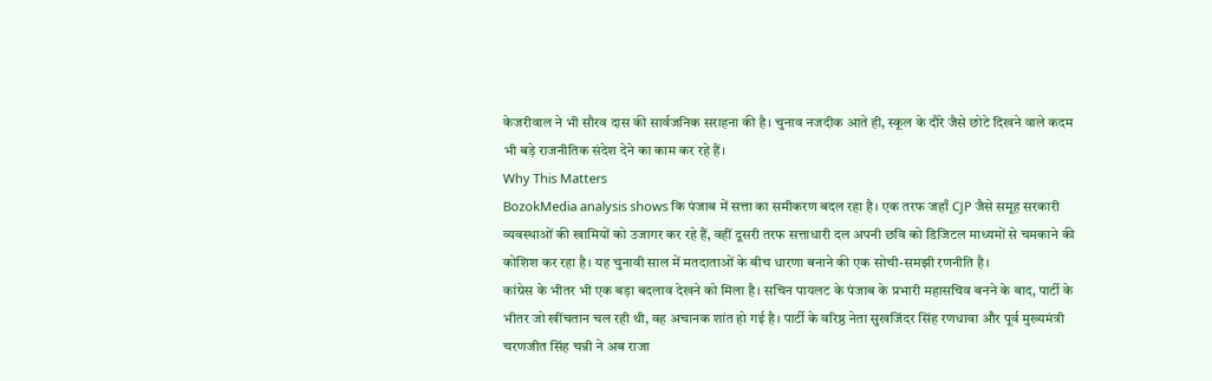केजरीवाल ने भी सौरव दास की सार्वजनिक सराहना की है। चुनाव नजदीक आते ही, स्कूल के दौरे जैसे छोटे दिखने वाले कदम भी बड़े राजनीतिक संदेश देने का काम कर रहे हैं।
Why This Matters
BozokMedia analysis shows कि पंजाब में सत्ता का समीकरण बदल रहा है। एक तरफ जहाँ CJP जैसे समूह सरकारी व्यवस्थाओं की खामियों को उजागर कर रहे हैं, वहीं दूसरी तरफ सत्ताधारी दल अपनी छवि को डिजिटल माध्यमों से चमकाने की कोशिश कर रहा है। यह चुनावी साल में मतदाताओं के बीच धारणा बनाने की एक सोची-समझी रणनीति है।
कांग्रेस के भीतर भी एक बड़ा बदलाव देखने को मिला है। सचिन पायलट के पंजाब के प्रभारी महासचिव बनने के बाद, पार्टी के भीतर जो खींचतान चल रही थी, वह अचानक शांत हो गई है। पार्टी के वरिष्ठ नेता सुखजिंदर सिंह रणधावा और पूर्व मुख्यमंत्री चरणजीत सिंह चन्नी ने अब राजा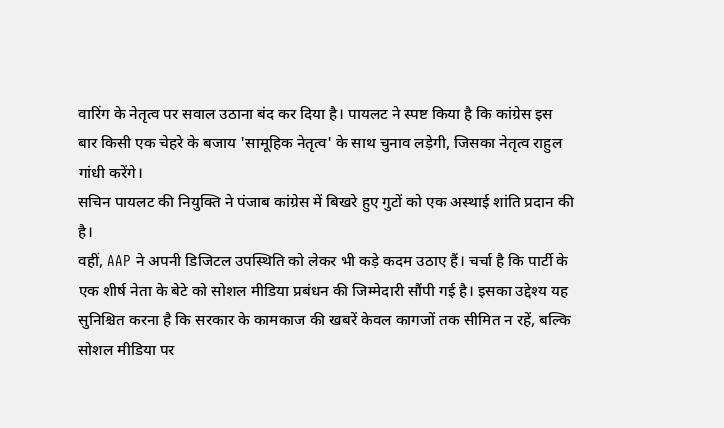वारिंग के नेतृत्व पर सवाल उठाना बंद कर दिया है। पायलट ने स्पष्ट किया है कि कांग्रेस इस बार किसी एक चेहरे के बजाय 'सामूहिक नेतृत्व' के साथ चुनाव लड़ेगी, जिसका नेतृत्व राहुल गांधी करेंगे।
सचिन पायलट की नियुक्ति ने पंजाब कांग्रेस में बिखरे हुए गुटों को एक अस्थाई शांति प्रदान की है।
वहीं, AAP ने अपनी डिजिटल उपस्थिति को लेकर भी कड़े कदम उठाए हैं। चर्चा है कि पार्टी के एक शीर्ष नेता के बेटे को सोशल मीडिया प्रबंधन की जिम्मेदारी सौंपी गई है। इसका उद्देश्य यह सुनिश्चित करना है कि सरकार के कामकाज की खबरें केवल कागजों तक सीमित न रहें, बल्कि सोशल मीडिया पर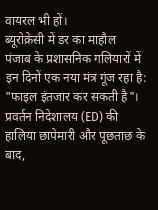वायरल भी हों।
ब्यूरोक्रेसी में डर का माहौल
पंजाब के प्रशासनिक गलियारों में इन दिनों एक नया मंत्र गूंज रहा है: "फाइल इंतजार कर सकती है"। प्रवर्तन निदेशालय (ED) की हालिया छापेमारी और पूछताछ के बाद,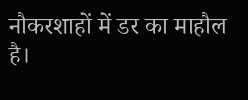नौकरशाहों में डर का माहौल है।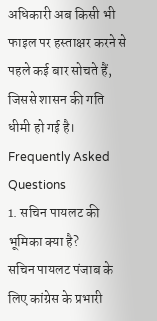अधिकारी अब किसी भी फाइल पर हस्ताक्षर करने से पहले कई बार सोचते हैं, जिससे शासन की गति धीमी हो गई है।
Frequently Asked Questions
1. सचिन पायलट की भूमिका क्या है?
सचिन पायलट पंजाब के लिए कांग्रेस के प्रभारी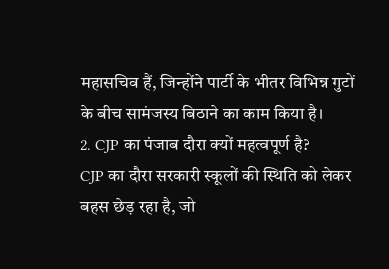महासचिव हैं, जिन्होंने पार्टी के भीतर विभिन्न गुटों के बीच सामंजस्य बिठाने का काम किया है।
2. CJP का पंजाब दौरा क्यों महत्वपूर्ण है?
CJP का दौरा सरकारी स्कूलों की स्थिति को लेकर बहस छेड़ रहा है, जो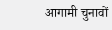आगामी चुनावों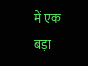में एक बड़ा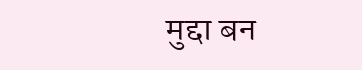मुद्दा बन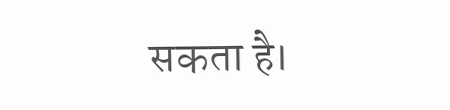सकता है।